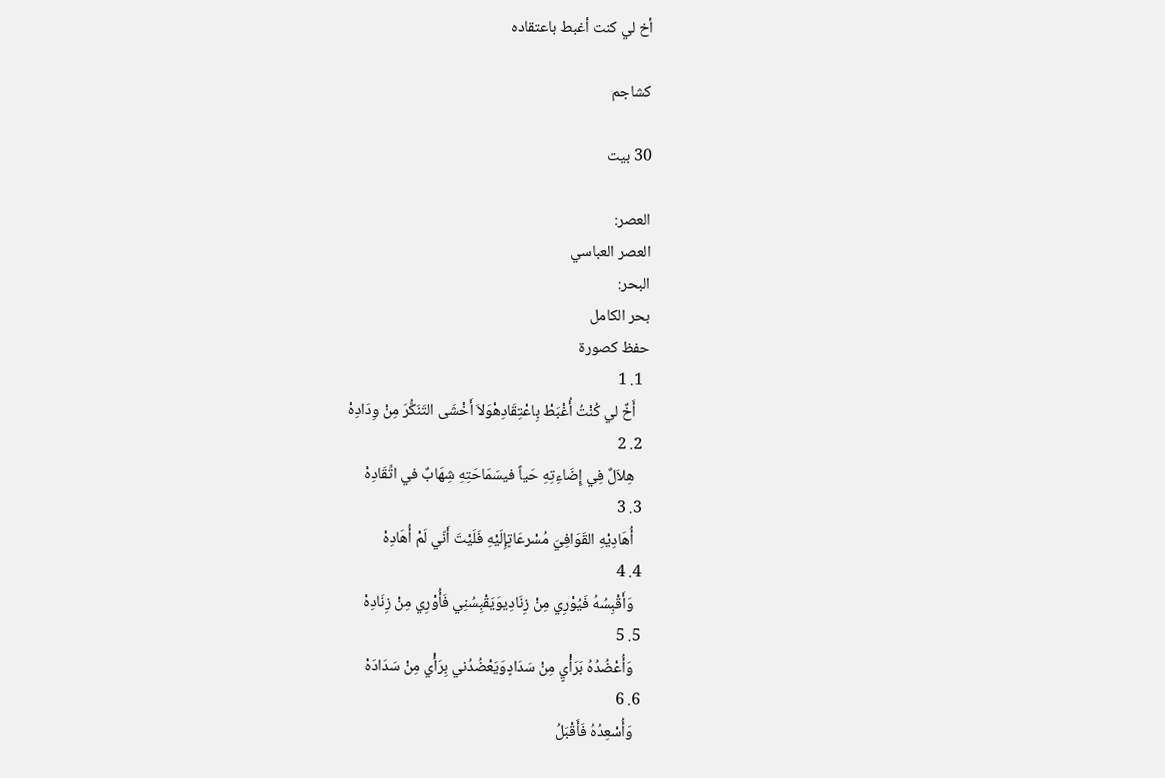أخ لي كنت أغبط باعتقاده

كشاجم

30 بيت

العصر:
العصر العباسي
البحر:
بحر الكامل
حفظ كصورة
  1. 1
    أَخٌ لي كُنْتُ أُغْبَطْ بِاعْتِقَادِهْوَلاَ أَخْشَى التَنَكُّرَ مِنْ وِدَادِهْ
  2. 2
    هِلاَلٌ فِي إِضَاءِتِهِ حَياً فيسَمَاحَتِهِ شِهَابٌ في اتِّقَادِهْ
  3. 3
    أُهَادِيْهِ القَوَافِيَ مُسْرعَاتٍإِلَيْهِ فَلَيْتَ أَنّي لَمْ أُهَادِهْ
  4. 4
    وَأَقْبِسُهُ فَيُوْرِي مِنْ زِنَادِيوَيَقْبِسُنِي فَأُوْرِي مِنْ زِنَادِهْ
  5. 5
    وَأُعْضُدُهُ بَرَأْيٍ مِنْ سَدَادٍوَيَعْضُدُني بِرَأْي مِنْ سَدَادَهْ
  6. 6
    وَأُسْعِدُهُ فَأَقْبَلُ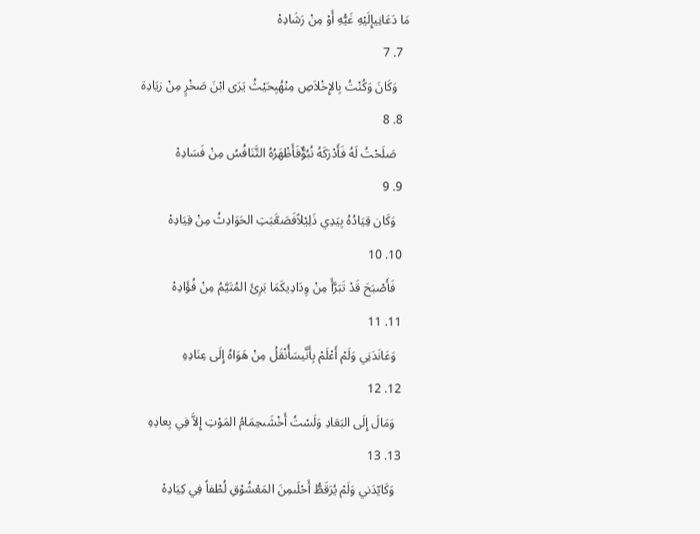مَا دَعَانِيإِلَيْهِ غَيُّهِ أَوْ مِنْ رَشَادِهْ
  7. 7
    وَكَانَ وَكُنْتُ بِالإِخْلاَصِ مِنْهُبِحَيْثُ يَرَى ابْنَ صَخْرٍ مِنْ زيَادِة
  8. 8
    صَلَحْتُ لَهُ فَأَدْرَكَهُ نُبُوٌّفَأَظْهَرُهُ التَّنَافُسُ مِنْ فَسَادِهْ
  9. 9
    وَكَان قِيَادُهُ بِيَدِي ذَلِيْلاًفَصَعَّبَتِ الحَوَادِثُ مِنْ قِيَادِهْ
  10. 10
    فَأَصْبَحَ قَدْ تَبَرَّأَ مِنْ وِدَادِيكَمَا بَرِئَ المُتَيَّمُ مِنْ فُؤَادِهْ
  11. 11
    وَعَانَدَنِي وَلَمْ أَعْلَمْ بِأَنَّيسَأُنْقَلُ مِنْ هَوَاهُ إِلَى عِنَادِهِ
  12. 12
    وَمَالَ إِلَى البَعَادِ وَلَسْتُ أَخْشَىحِمَامُ المَوْتِ إِلاَّ فِي بِعادِهِ
  13. 13
    وَكَايّدَني وَلَمْ يُرَقَطُّ أَحْلَىمِنَ المَعْشُوْقِ لُطْفاً فِي كِيَادِهْ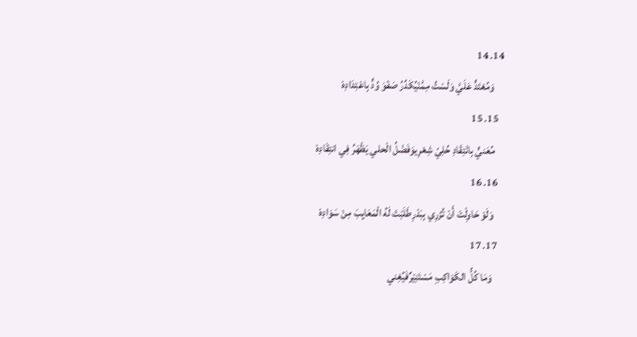14. 14
    وَمُعْتَدٍّ عَلَيَّ وَلَسْتُ مِمَّنْيُكَدِّرُ صَفْوَ وُدٍّ بِاعْتِدَادِهْ
  15. 15
    مُعَنيٍّ بِانْتِقَادِ حُلِيّ شِعْرِيوَفَضْلُ الْحلي يَظْهَرُ فِي انتِقَادِهْ
  16. 16
    وَلَوْ حَاوِلْتَ أَنْ تُزْرِي بِبَدْرِطَلَبْتَ لَهُ الْمَعَايِبَ مِنْ سَوَادِهْ
  17. 17
    وَمَا كُلُّ الكَوَاكِبِ مَسْتَنِيْرٌفَيُغِني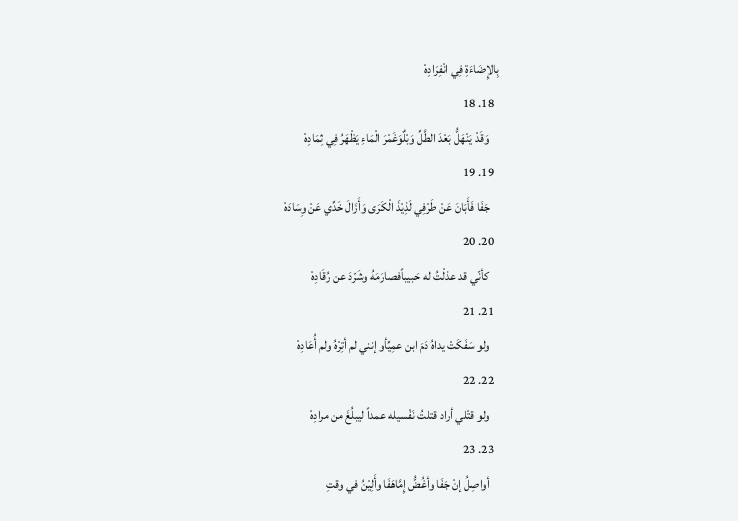بِالإِضَاءَةِ فِي انْفِرَادِهْ
  18. 18
    وَقَدْ يَنْهَلُّ بَعْدَ الطَّلِّ وَبْلٌوَغَمْرَ الْمَاءِ يَظْهَرُ فِي ثِمَادِهْ
  19. 19
    جَفَا فَأَبَانَ عَنْ طَرْفِي لَذِيْذَ الْكَرَى وَأَزَالَ خَدِّي عَنْ وِسَادَهْ
  20. 20
    كأنّي قد عذلْتُ له حَبيباًفصارَمَهُ وشَرّدَ عن رُقَادِهْ
  21. 21
    ولو سَفَكَتْ يداهُ دَمَ ابن عمِيِّأو إنني لم أتِرْهُ ولم أُعَادِهْ
  22. 22
    ولو قتْلي أراد قتلتُ نَفْسيله عمداً ليبلُغَ من مرادِهْ
  23. 23
    أواصِلُ إنْ جَفَا وأغُضُّ إِمَّاهَفَا وأَلِيْنُ في وقتِ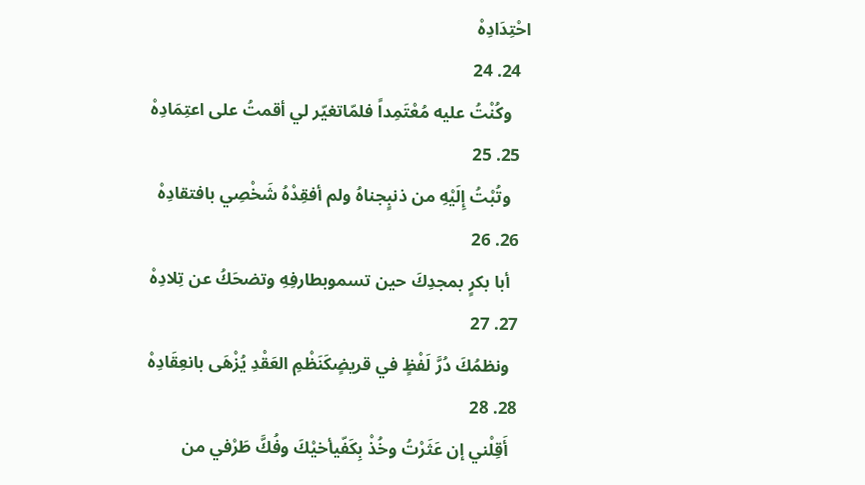احْتِدَادِهْ
  24. 24
    وكُنْتُ عليه مُعْتَمِداً فلمّاتغيّر لي أقمتُ على اعتِمَادِهْ
  25. 25
    وتُبْتُ إِلَيْهِ من ذنبٍجناهُ ولم أفقِدْهُ شَخْصِي بافتقادِهْ
  26. 26
    أبا بكرٍ بمجدِكَ حين تسموبطارفِهِ وتضحَكُ عن تِلادِهْ
  27. 27
    ونظمُكَ دُرَّ لَفْظٍ في قريضٍكَنَظْمِ العَقْدِ يُزْهَى بانعِقَادِهْ
  28. 28
    أَقِلْني إن عَثَرْتُ وخُذْ بِكَفّيأخيْكَ وفُكَّ طَرْفي من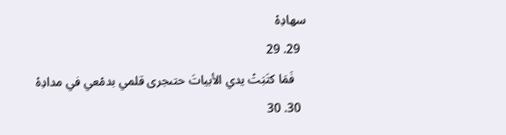سهادِهْ
  29. 29
    فَمَا كتَبَتْ يدي الأبياتَ حتىجرى قلمي بدمْعي في مدادِهْ
  30. 30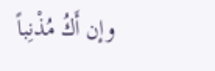وإن أَكُ مُذْنِباً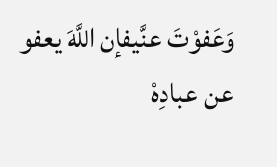وَعَفوْتَ عنَّيفإن اللَّهَ يعفو عن عبادِهْ